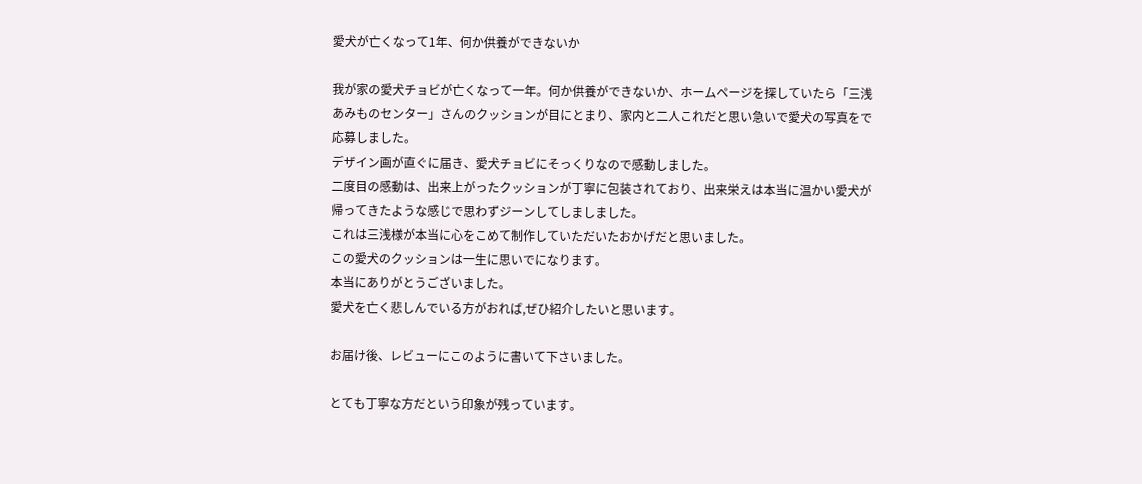愛犬が亡くなって1年、何か供養ができないか

我が家の愛犬チョビが亡くなって一年。何か供養ができないか、ホームページを探していたら「三浅あみものセンター」さんのクッションが目にとまり、家内と二人これだと思い急いで愛犬の写真をで応募しました。
デザイン画が直ぐに届き、愛犬チョビにそっくりなので感動しました。
二度目の感動は、出来上がったクッションが丁寧に包装されており、出来栄えは本当に温かい愛犬が帰ってきたような感じで思わずジーンしてしましました。
これは三浅様が本当に心をこめて制作していただいたおかげだと思いました。
この愛犬のクッションは一生に思いでになります。
本当にありがとうございました。
愛犬を亡く悲しんでいる方がおれば,ぜひ紹介したいと思います。

お届け後、レビューにこのように書いて下さいました。

とても丁寧な方だという印象が残っています。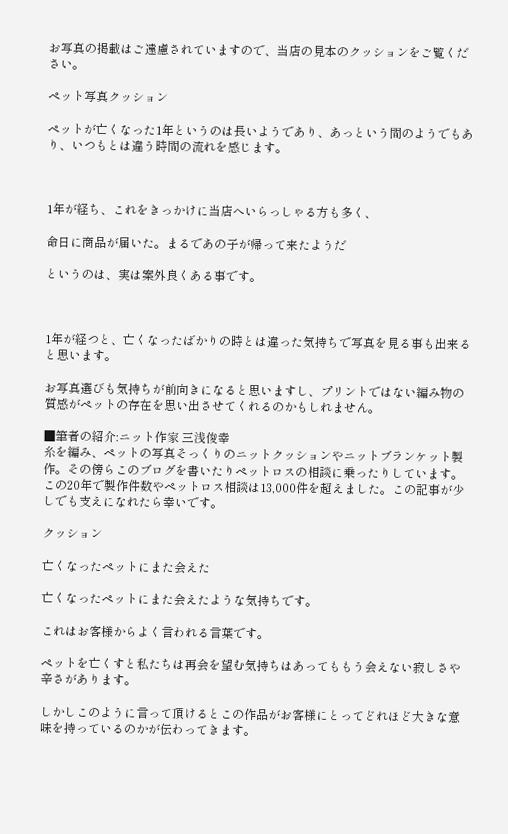お写真の掲載はご遠慮されていますので、当店の見本のクッションをご覧ください。

ペット写真クッション

ペットが亡くなった1年というのは長いようであり、あっという間のようでもあり、いつもとは違う時間の流れを感じます。



1年が経ち、これをきっかけに当店へいらっしゃる方も多く、

命日に商品が届いた。まるであの子が帰って来たようだ

というのは、実は案外良くある事です。



1年が経つと、亡くなったばかりの時とは違った気持ちで写真を見る事も出来ると思います。

お写真選びも気持ちが前向きになると思いますし、プリントではない編み物の質感がペットの存在を思い出させてくれるのかもしれません。

■筆者の紹介:ニット作家 三浅俊幸
糸を編み、ペットの写真そっくりのニットクッションやニットブランケット製作。その傍らこのブログを書いたりペットロスの相談に乗ったりしています。この20年で製作件数やペットロス相談は13,000件を超えました。この記事が少しでも支えになれたら幸いです。

クッション

亡くなったペットにまた会えた

亡くなったペットにまた会えたような気持ちです。

これはお客様からよく言われる言葉です。

ペットを亡くすと私たちは再会を望む気持ちはあってももう会えない寂しさや辛さがあります。

しかしこのように言って頂けるとこの作品がお客様にとってどれほど大きな意味を持っているのかが伝わってきます。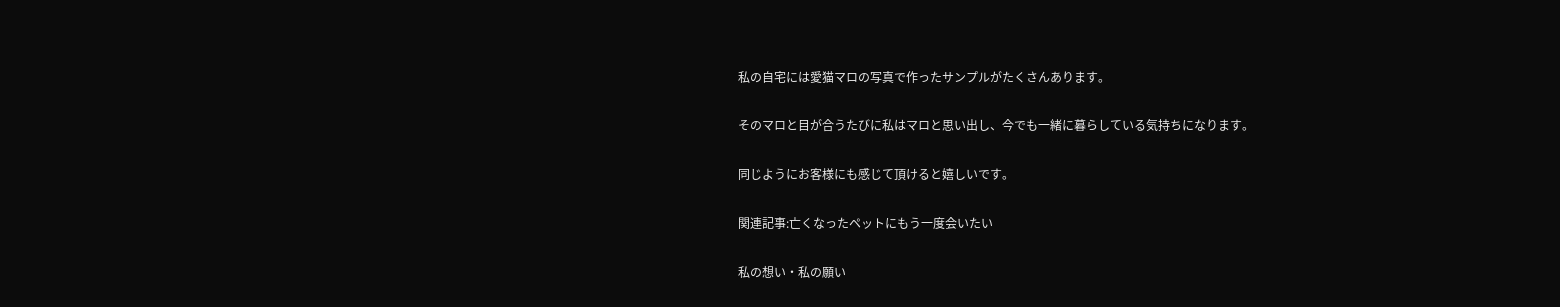私の自宅には愛猫マロの写真で作ったサンプルがたくさんあります。

そのマロと目が合うたびに私はマロと思い出し、今でも一緒に暮らしている気持ちになります。

同じようにお客様にも感じて頂けると嬉しいです。

関連記事:亡くなったペットにもう一度会いたい

私の想い・私の願い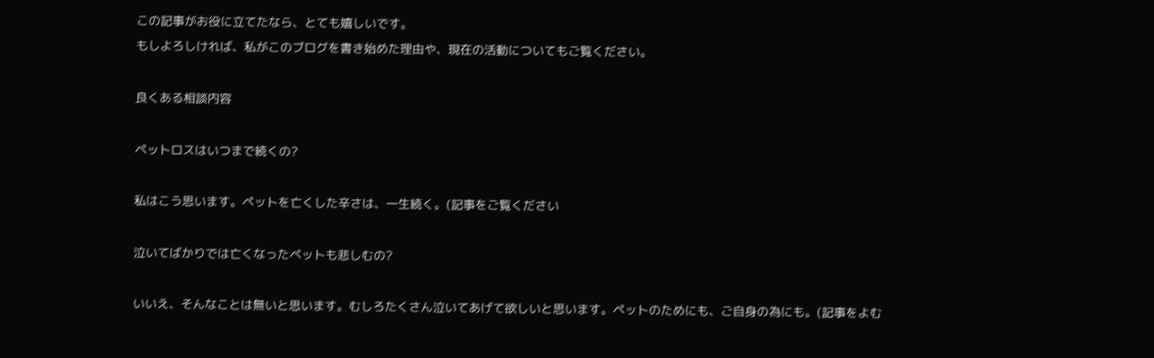この記事がお役に立てたなら、とても嬉しいです。
もしよろしければ、私がこのブログを書き始めた理由や、現在の活動についてもご覧ください。

良くある相談内容

ペットロスはいつまで続くの?

私はこう思います。ペットを亡くした辛さは、一生続く。(記事をご覧ください

泣いてばかりでは亡くなったペットも悲しむの?

いいえ、そんなことは無いと思います。むしろたくさん泣いてあげて欲しいと思います。ペットのためにも、ご自身の為にも。(記事をよむ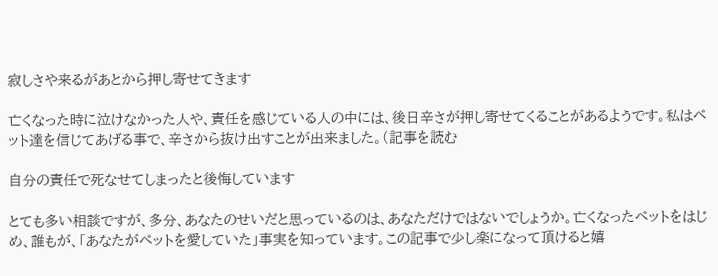寂しさや来るがあとから押し寄せてきます

亡くなった時に泣けなかった人や、責任を感じている人の中には、後日辛さが押し寄せてくることがあるようです。私はペット達を信じてあげる事で、辛さから抜け出すことが出来ました。(記事を読む

自分の責任で死なせてしまったと後悔しています

とても多い相談ですが、多分、あなたのせいだと思っているのは、あなただけではないでしょうか。亡くなったペットをはじめ、誰もが、「あなたがペットを愛していた」事実を知っています。この記事で少し楽になって頂けると嬉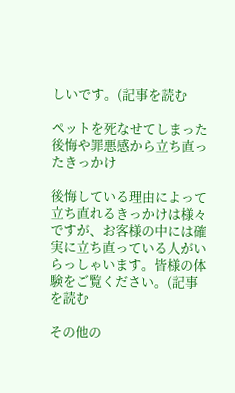しいです。(記事を読む

ペットを死なせてしまった後悔や罪悪感から立ち直ったきっかけ

後悔している理由によって立ち直れるきっかけは様々ですが、お客様の中には確実に立ち直っている人がいらっしゃいます。皆様の体験をご覧ください。(記事を読む

その他の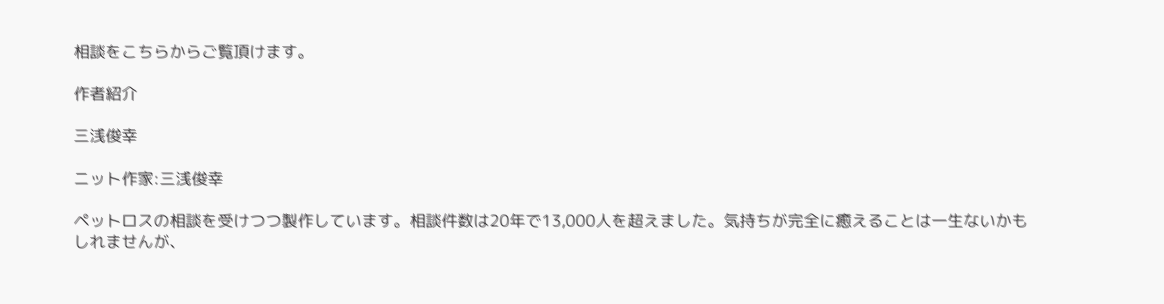相談をこちらからご覧頂けます。

作者紹介

三浅俊幸

ニット作家:三浅俊幸

ペットロスの相談を受けつつ製作しています。相談件数は20年で13,000人を超えました。気持ちが完全に癒えることは一生ないかもしれませんが、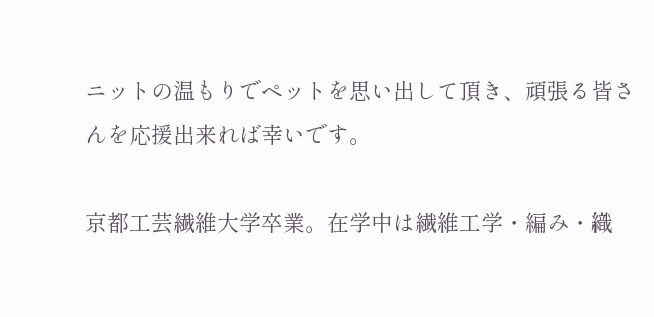ニットの温もりでペットを思い出して頂き、頑張る皆さんを応援出来れば幸いです。

京都工芸繊維大学卒業。在学中は繊維工学・編み・織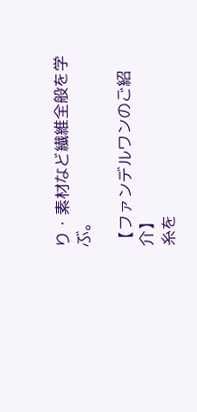り・素材など繊維全般を学ぶ。

【ファンデルワンのご紹介】
糸を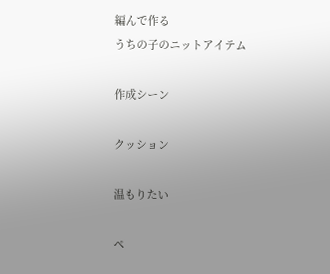編んで作る
うちの子のニットアイテム

作成シーン

クッション

温もりたい

ペ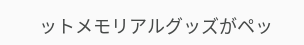ットメモリアルグッズがペッ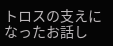トロスの支えになったお話し